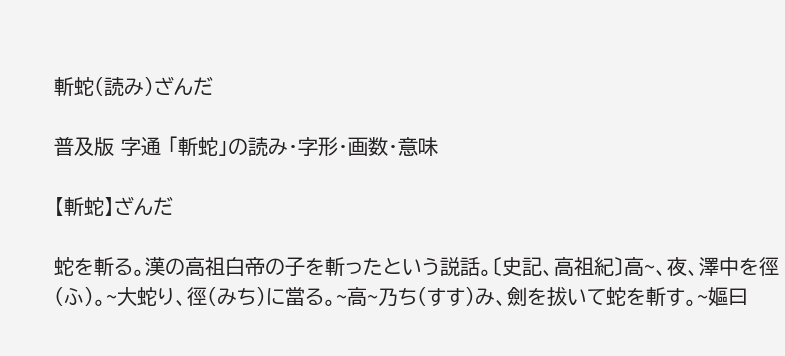斬蛇(読み)ざんだ

普及版 字通 「斬蛇」の読み・字形・画数・意味

【斬蛇】ざんだ

蛇を斬る。漢の高祖白帝の子を斬ったという説話。〔史記、高祖紀〕高~、夜、澤中を徑(ふ)。~大蛇り、徑(みち)に當る。~高~乃ち(すす)み、劍を拔いて蛇を斬す。~嫗曰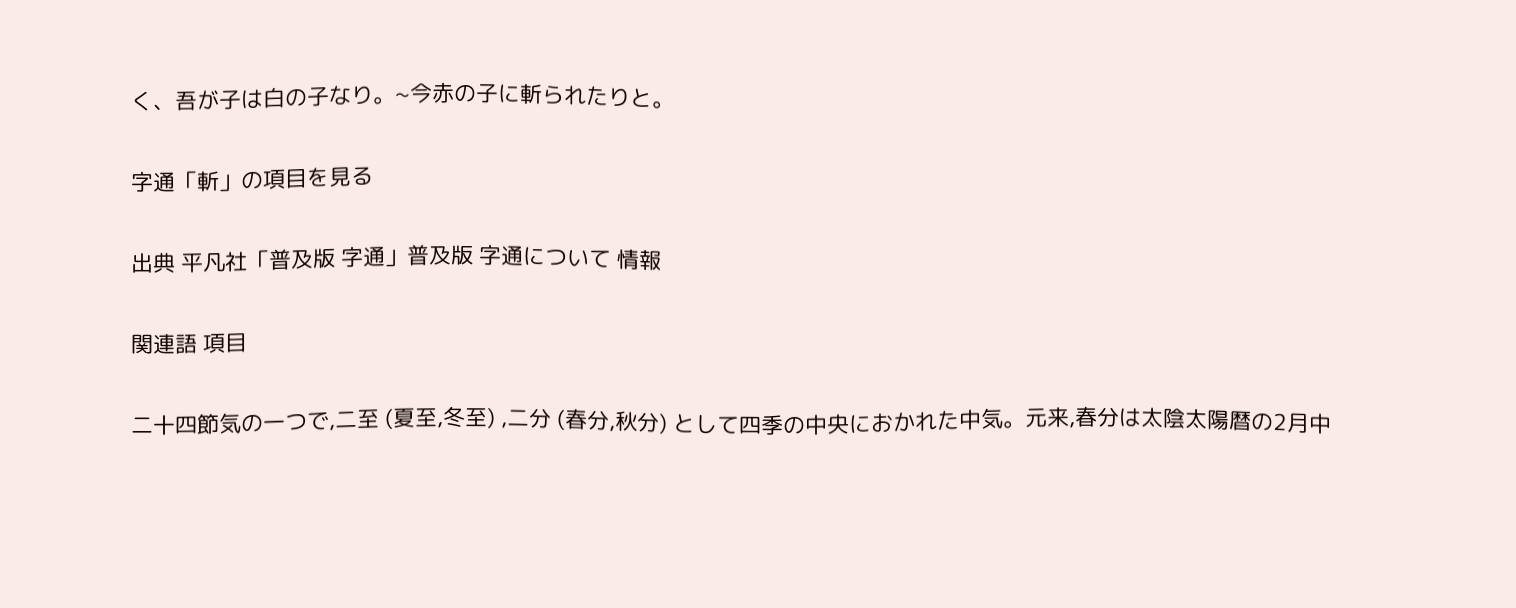く、吾が子は白の子なり。~今赤の子に斬られたりと。

字通「斬」の項目を見る

出典 平凡社「普及版 字通」普及版 字通について 情報

関連語 項目

二十四節気の一つで,二至 (夏至,冬至) ,二分 (春分,秋分) として四季の中央におかれた中気。元来,春分は太陰太陽暦の2月中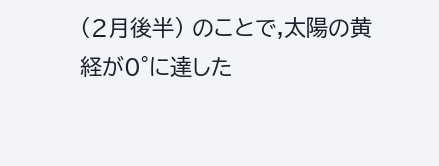(2月後半) のことで,太陽の黄経が0°に達した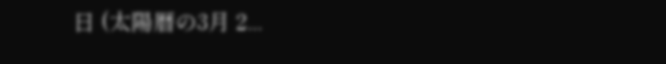日 (太陽暦の3月 2...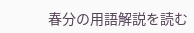春分の用語解説を読む